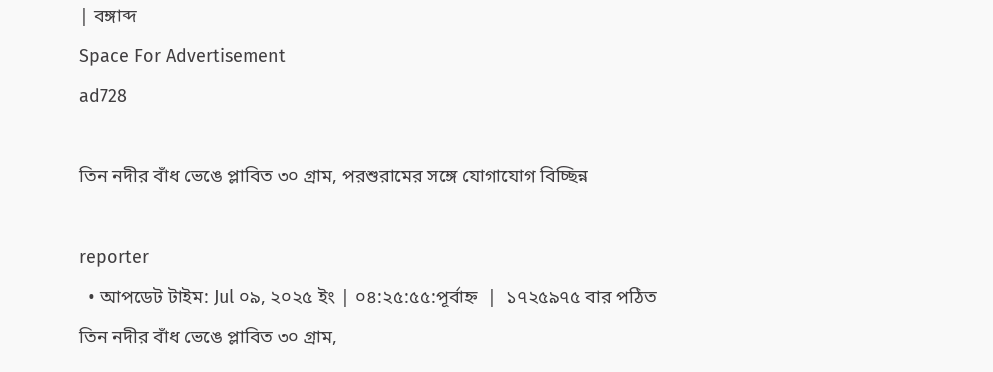| বঙ্গাব্দ
Space For Advertisement
ad728

তিন নদীর বাঁধ ভেঙে প্লাবিত ৩০ গ্রাম, পরশুরামের সঙ্গে যোগাযোগ বিচ্ছিন্ন

reporter
  • আপডেট টাইম: Jul ০৯, ২০২৫ ইং | ০৪:২৫:৫৫:পূর্বাহ্ন  |  ১৭২৫৯৭৫ বার পঠিত
তিন নদীর বাঁধ ভেঙে প্লাবিত ৩০ গ্রাম,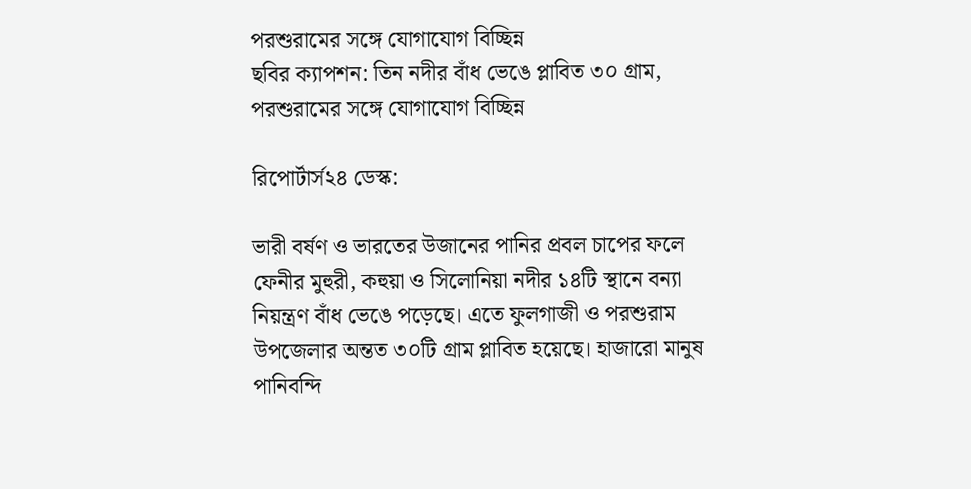পরশুরামের সঙ্গে যোগাযোগ বিচ্ছিন্ন
ছবির ক্যাপশন: তিন নদীর বাঁধ ভেঙে প্লাবিত ৩০ গ্রাম, পরশুরামের সঙ্গে যোগাযোগ বিচ্ছিন্ন

রিপোর্টার্স২৪ ডেস্ক:

ভারী বর্ষণ ও ভারতের উজানের পানির প্রবল চাপের ফলে ফেনীর মুহুরী, কহুয়া ও সিলোনিয়া নদীর ১৪টি স্থানে বন্যা নিয়ন্ত্রণ বাঁধ ভেঙে পড়েছে। এতে ফুলগাজী ও পরশুরাম উপজেলার অন্তত ৩০টি গ্রাম প্লাবিত হয়েছে। হাজারো মানুষ পানিবন্দি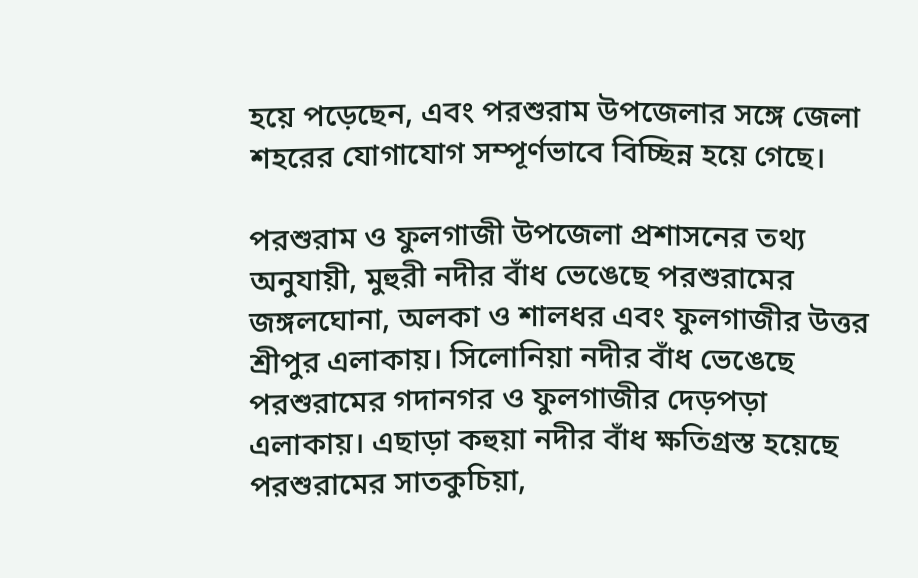হয়ে পড়েছেন, এবং পরশুরাম উপজেলার সঙ্গে জেলা শহরের যোগাযোগ সম্পূর্ণভাবে বিচ্ছিন্ন হয়ে গেছে।

পরশুরাম ও ফুলগাজী উপজেলা প্রশাসনের তথ্য অনুযায়ী, মুহুরী নদীর বাঁধ ভেঙেছে পরশুরামের জঙ্গলঘোনা, অলকা ও শালধর এবং ফুলগাজীর উত্তর শ্রীপুর এলাকায়। সিলোনিয়া নদীর বাঁধ ভেঙেছে পরশুরামের গদানগর ও ফুলগাজীর দেড়পড়া এলাকায়। এছাড়া কহুয়া নদীর বাঁধ ক্ষতিগ্রস্ত হয়েছে পরশুরামের সাতকুচিয়া,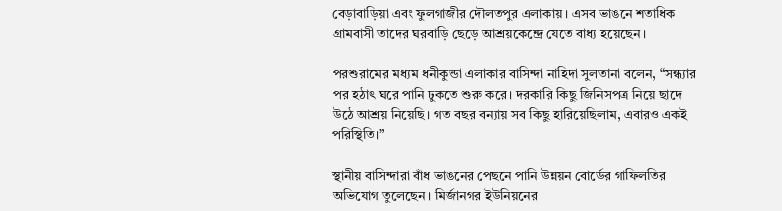বেড়াবাড়িয়া এবং ফুলগাজীর দৌলতপুর এলাকায়। এসব ভাঙনে শতাধিক গ্রামবাসী তাদের ঘরবাড়ি ছেড়ে আশ্রয়কেন্দ্রে যেতে বাধ্য হয়েছেন।

পরশুরামের মধ্যম ধনীকুন্ডা এলাকার বাসিন্দা নাহিদা সুলতানা বলেন, “সন্ধ্যার পর হঠাৎ ঘরে পানি ঢুকতে শুরু করে। দরকারি কিছু জিনিসপত্র নিয়ে ছাদে উঠে আশ্রয় নিয়েছি। গত বছর বন্যায় সব কিছু হারিয়েছিলাম, এবারও একই পরিস্থিতি।”

স্থানীয় বাসিন্দারা বাঁধ ভাঙনের পেছনে পানি উন্নয়ন বোর্ডের গাফিলতির অভিযোগ তুলেছেন। মির্জানগর ইউনিয়নের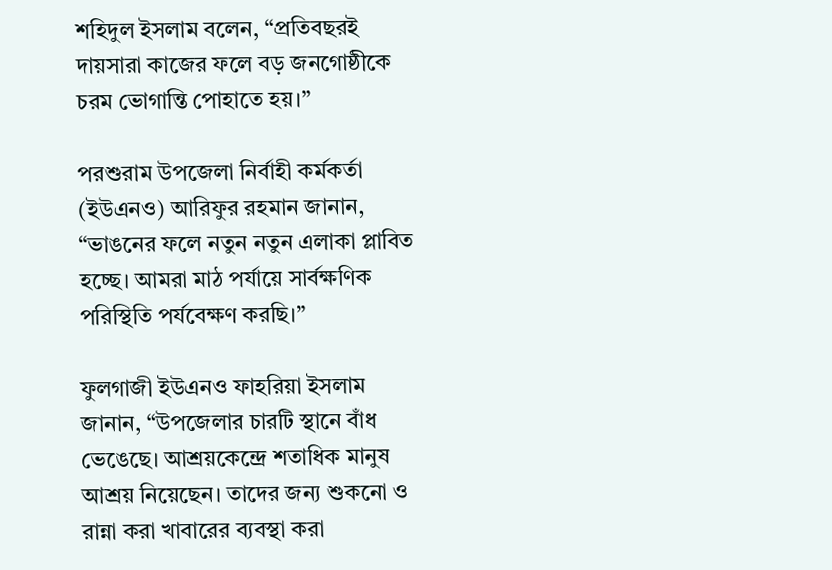শহিদুল ইসলাম বলেন, “প্রতিবছরই দায়সারা কাজের ফলে বড় জনগোষ্ঠীকে চরম ভোগান্তি পোহাতে হয়।”

পরশুরাম উপজেলা নির্বাহী কর্মকর্তা (ইউএনও) আরিফুর রহমান জানান, “ভাঙনের ফলে নতুন নতুন এলাকা প্লাবিত হচ্ছে। আমরা মাঠ পর্যায়ে সার্বক্ষণিক পরিস্থিতি পর্যবেক্ষণ করছি।”

ফুলগাজী ইউএনও ফাহরিয়া ইসলাম জানান, “উপজেলার চারটি স্থানে বাঁধ ভেঙেছে। আশ্রয়কেন্দ্রে শতাধিক মানুষ আশ্রয় নিয়েছেন। তাদের জন্য শুকনো ও রান্না করা খাবারের ব্যবস্থা করা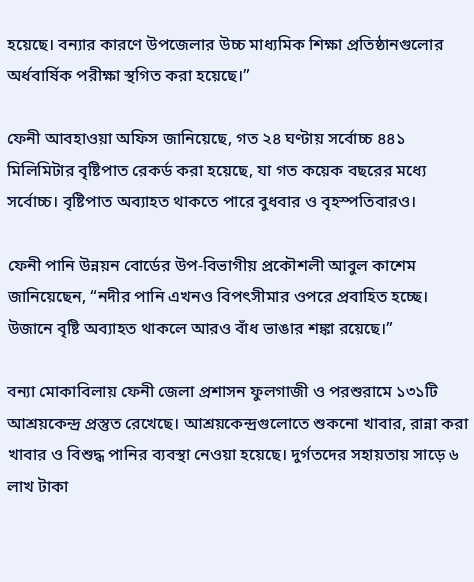হয়েছে। বন্যার কারণে উপজেলার উচ্চ মাধ্যমিক শিক্ষা প্রতিষ্ঠানগুলোর অর্ধবার্ষিক পরীক্ষা স্থগিত করা হয়েছে।”

ফেনী আবহাওয়া অফিস জানিয়েছে, গত ২৪ ঘণ্টায় সর্বোচ্চ ৪৪১ মিলিমিটার বৃষ্টিপাত রেকর্ড করা হয়েছে, যা গত কয়েক বছরের মধ্যে সর্বোচ্চ। বৃষ্টিপাত অব্যাহত থাকতে পারে বুধবার ও বৃহস্পতিবারও।

ফেনী পানি উন্নয়ন বোর্ডের উপ-বিভাগীয় প্রকৌশলী আবুল কাশেম জানিয়েছেন, “নদীর পানি এখনও বিপৎসীমার ওপরে প্রবাহিত হচ্ছে। উজানে বৃষ্টি অব্যাহত থাকলে আরও বাঁধ ভাঙার শঙ্কা রয়েছে।”

বন্যা মোকাবিলায় ফেনী জেলা প্রশাসন ফুলগাজী ও পরশুরামে ১৩১টি আশ্রয়কেন্দ্র প্রস্তুত রেখেছে। আশ্রয়কেন্দ্রগুলোতে শুকনো খাবার, রান্না করা খাবার ও বিশুদ্ধ পানির ব্যবস্থা নেওয়া হয়েছে। দুর্গতদের সহায়তায় সাড়ে ৬ লাখ টাকা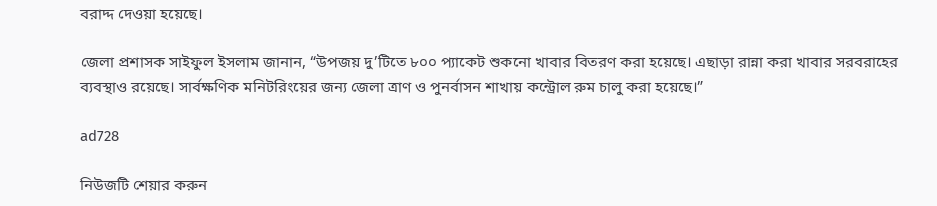বরাদ্দ দেওয়া হয়েছে।

জেলা প্রশাসক সাইফুল ইসলাম জানান, “উপজয় দু’টিতে ৮০০ প্যাকেট শুকনো খাবার বিতরণ করা হয়েছে। এছাড়া রান্না করা খাবার সরবরাহের ব্যবস্থাও রয়েছে। সার্বক্ষণিক মনিটরিংয়ের জন্য জেলা ত্রাণ ও পুনর্বাসন শাখায় কন্ট্রোল রুম চালু করা হয়েছে।”

ad728

নিউজটি শেয়ার করুন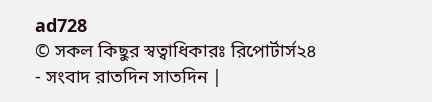ad728
© সকল কিছুর স্বত্বাধিকারঃ রিপোর্টার্স২৪ - সংবাদ রাতদিন সাতদিন |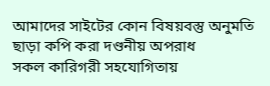আমাদের সাইটের কোন বিষয়বস্তু অনুমতি ছাড়া কপি করা দণ্ডনীয় অপরাধ
সকল কারিগরী সহযোগিতায়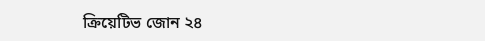ক্রিয়েটিভ জোন ২৪